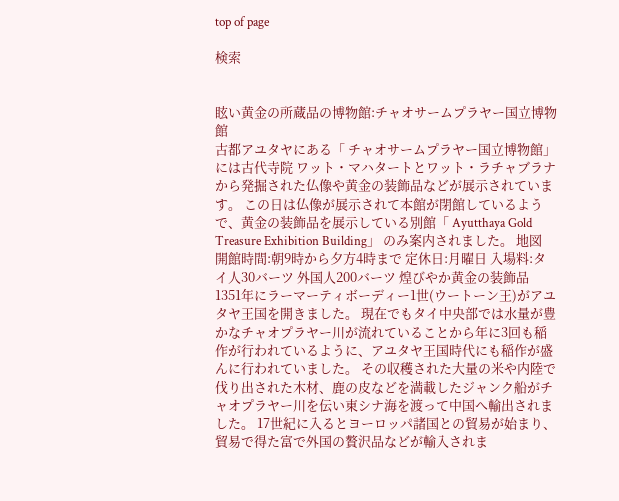top of page

検索


眩い黄金の所蔵品の博物館:チャオサームプラヤー国立博物館
古都アユタヤにある「 チャオサームプラヤー国立博物館」には古代寺院 ワット・マハタートとワット・ラチャブラナから発掘された仏像や黄金の装飾品などが展示されています。 この日は仏像が展示されて本館が閉館しているようで、黄金の装飾品を展示している別館「 Ayutthaya Gold Treasure Exhibition Building」 のみ案内されました。 地図 開館時間:朝9時から夕方4時まで 定休日:月曜日 入場料:タイ人30バーツ 外国人200バーツ 煌びやか黄金の装飾品 1351年にラーマーティボーディー1世(ウートーン王)がアユタヤ王国を開きました。 現在でもタイ中央部では水量が豊かなチャオプラヤー川が流れていることから年に3回も稲作が行われているように、アユタヤ王国時代にも稲作が盛んに行われていました。 その収穫された大量の米や内陸で伐り出された木材、鹿の皮などを満載したジャンク船がチャオプラヤー川を伝い東シナ海を渡って中国へ輸出されました。 17世紀に入るとヨーロッパ諸国との貿易が始まり、貿易で得た富で外国の贅沢品などが輸入されま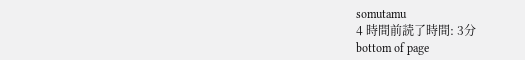somutamu
4 時間前読了時間: 3分
bottom of page